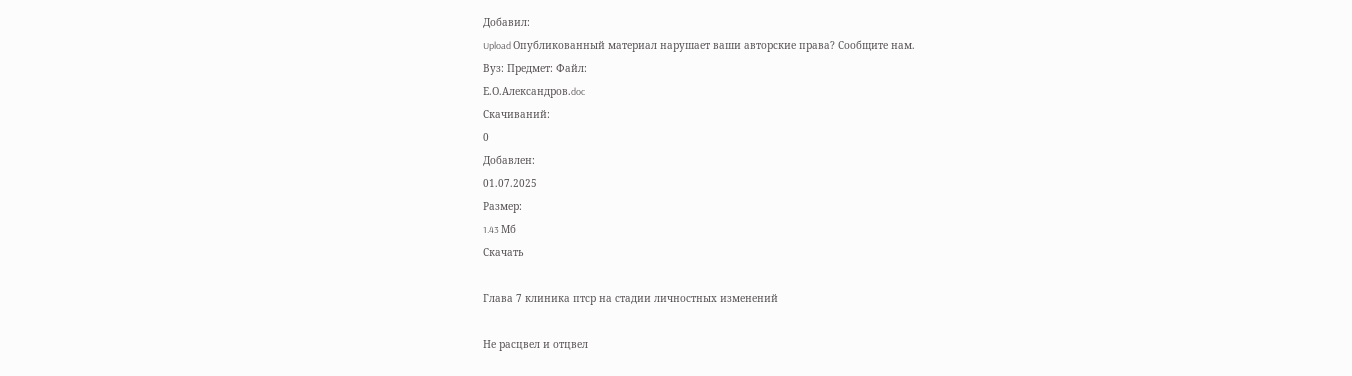Добавил:
Upload Опубликованный материал нарушает ваши авторские права? Сообщите нам.
Вуз: Предмет: Файл:
Е.О.Александров.doc
Скачиваний:
0
Добавлен:
01.07.2025
Размер:
1.43 Mб
Скачать

Глава 7 клиника птср на стадии личностных изменений

Не расцвел и отцвел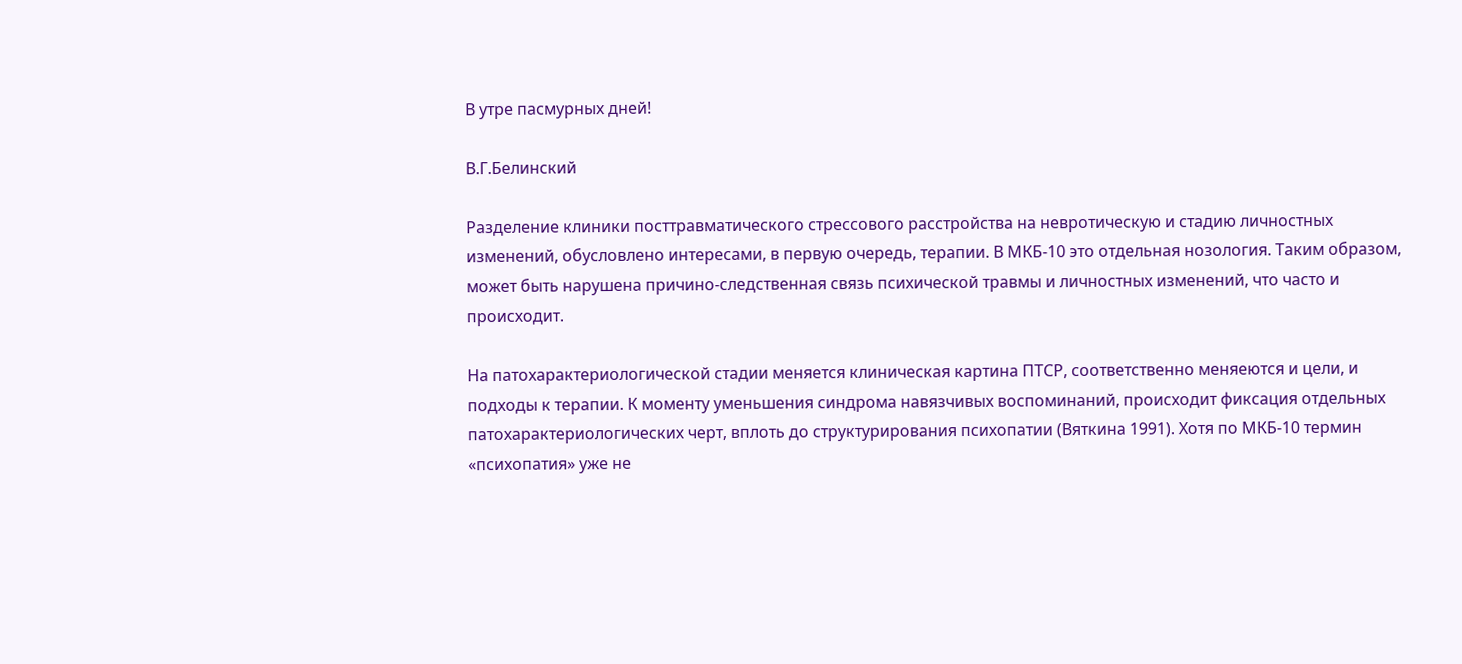В утре пасмурных дней!

В.Г.Белинский

Разделение клиники посттравматического стрессового расстройства на невротическую и стадию личностных изменений, обусловлено интересами, в первую очередь, терапии. В МКБ-10 это отдельная нозология. Таким образом, может быть нарушена причино-следственная связь психической травмы и личностных изменений, что часто и происходит.

На патохарактериологической стадии меняется клиническая картина ПТСР, соответственно меняеются и цели, и подходы к терапии. К моменту уменьшения синдрома навязчивых воспоминаний, происходит фиксация отдельных патохарактериологических черт, вплоть до структурирования психопатии (Вяткина 1991). Хотя по МКБ-10 термин «психопатия» уже не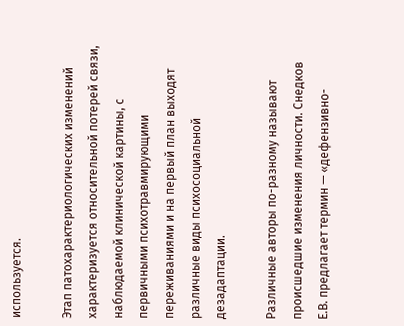используется.

Этап патохарактериологических изменений характеризуется относительной потерей связи, наблюдаемой клинической картины, с первичными психотравмирующими переживаниями и на первый план выходят различные виды психосоциальной дезадаптации.

Различные авторы по-разному называют происшедшие изменения личности. Снедков Е.В. предлагает термин — «дефензивно-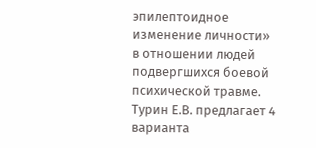эпилептоидное изменение личности» в отношении людей подвергшихся боевой психической травме. Турин Е.В. предлагает 4 варианта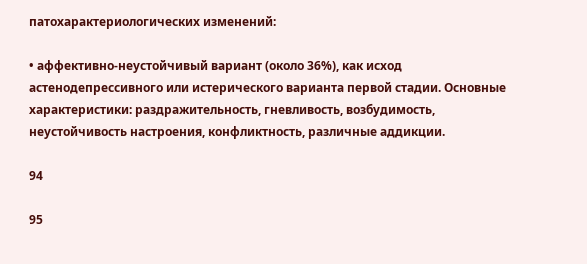патохарактериологических изменений:

• аффективно-неустойчивый вариант (около 36%), как исход астенодепрессивного или истерического варианта первой стадии. Основные характеристики: раздражительность, гневливость, возбудимость, неустойчивость настроения, конфликтность, различные аддикции.

94

95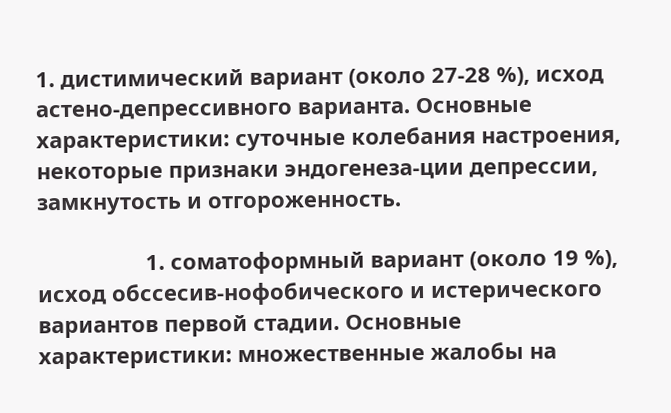1. дистимический вариант (около 27-28 %), исход астено-депрессивного варианта. Основные характеристики: суточные колебания настроения, некоторые признаки эндогенеза-ции депрессии, замкнутость и отгороженность.

                  1. соматоформный вариант (около 19 %), исход обссесив-нофобического и истерического вариантов первой стадии. Основные характеристики: множественные жалобы на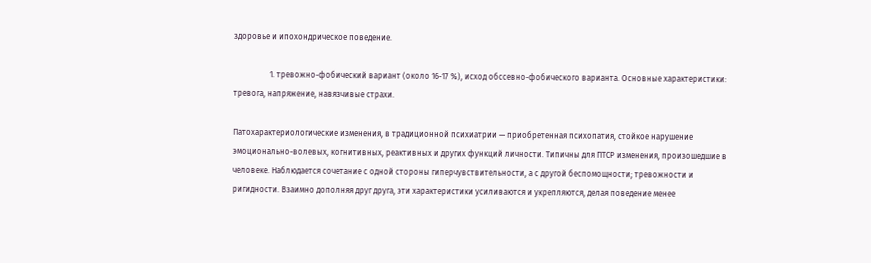здоровье и ипохондрическое поведение.

                  1. тревожно-фобический вариант (около 16-17 %), исход обссевно-фобического варианта. Основные характеристики: тревога, напряжение, навязчивые страхи.

Патохарактериологические изменения, в традиционной психиатрии — приобретенная психопатия, стойкое нарушение эмоционально-волевых, когнитивных, реактивных и других функций личности. Типичны для ПТСР изменения, произошедшие в человеке. Наблюдается сочетание с одной стороны гиперчувствительности, а с другой беспомощности; тревожности и ригидности. Взаимно дополняя друг друга, эти характеристики усиливаются и укрепляются, делая поведение менее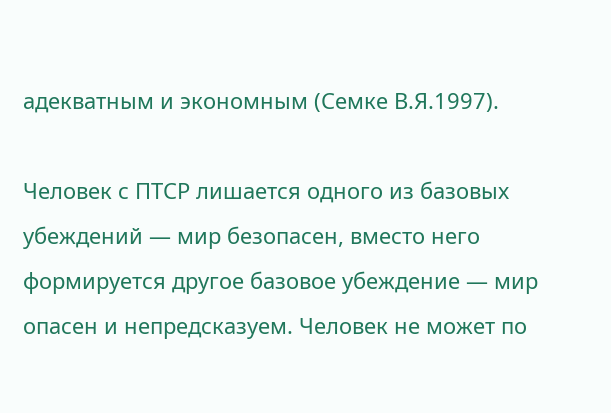адекватным и экономным (Семке В.Я.1997).

Человек с ПТСР лишается одного из базовых убеждений — мир безопасен, вместо него формируется другое базовое убеждение — мир опасен и непредсказуем. Человек не может по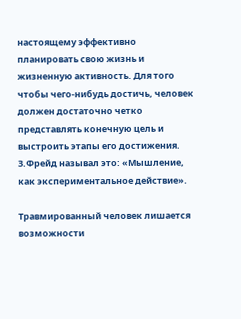настоящему эффективно планировать свою жизнь и жизненную активность. Для того чтобы чего-нибудь достичь, человек должен достаточно четко представлять конечную цель и выстроить этапы его достижения. З.Фрейд называл это: «Мышление, как экспериментальное действие».

Травмированный человек лишается возможности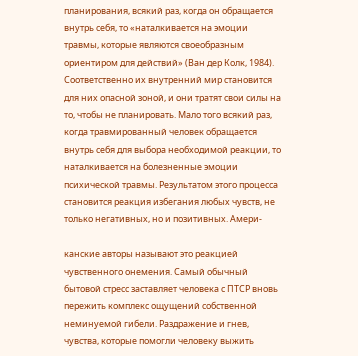планирования, всякий раз, когда он обращается внутрь себя, то «наталкивается на эмоции травмы, которые являются своеобразным ориентиром для действий» (Ван дер Колк, 1984). Соответственно их внутренний мир становится для них опасной зоной, и они тратят свои силы на то, чтобы не планировать. Мало того всякий раз, когда травмированный человек обращается внутрь себя для выбора необходимой реакции, то наталкивается на болезненные эмоции психической травмы. Результатом этого процесса становится реакция избегания любых чувств, не только негативных, но и позитивных. Амери-

канские авторы называют это реакцией чувственного онемения. Самый обычный бытовой стресс заставляет человека с ПТСР вновь пережить комплекс ощущений собственной неминуемой гибели. Раздражение и гнев, чувства, которые помогли человеку выжить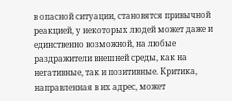в опасной ситуации, становятся привычной реакцией, у некоторых людей может даже и единственно возможной, на любые раздражители внешней среды, как на негативные, так и позитивные. Критика, направленная в их адрес, может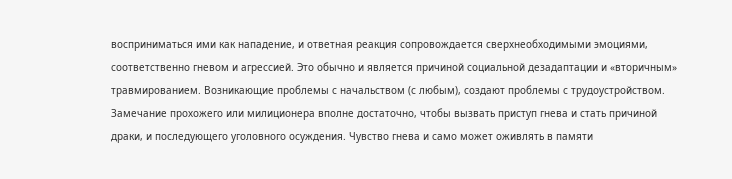восприниматься ими как нападение, и ответная реакция сопровождается сверхнеобходимыми эмоциями, соответственно гневом и агрессией. Это обычно и является причиной социальной дезадаптации и «вторичным» травмированием. Возникающие проблемы с начальством (с любым), создают проблемы с трудоустройством. Замечание прохожего или милиционера вполне достаточно, чтобы вызвать приступ гнева и стать причиной драки, и последующего уголовного осуждения. Чувство гнева и само может оживлять в памяти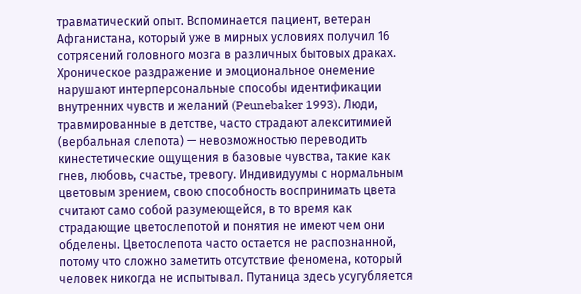травматический опыт. Вспоминается пациент, ветеран Афганистана, который уже в мирных условиях получил 16 сотрясений головного мозга в различных бытовых драках. Хроническое раздражение и эмоциональное онемение нарушают интерперсональные способы идентификации внутренних чувств и желаний (Peunebaker 1993). Люди, травмированные в детстве, часто страдают алекситимией (вербальная слепота) — невозможностью переводить кинестетические ощущения в базовые чувства, такие как гнев, любовь, счастье, тревогу. Индивидуумы с нормальным цветовым зрением, свою способность воспринимать цвета считают само собой разумеющейся, в то время как страдающие цветослепотой и понятия не имеют чем они обделены. Цветослепота часто остается не распознанной, потому что сложно заметить отсутствие феномена, который человек никогда не испытывал. Путаница здесь усугубляется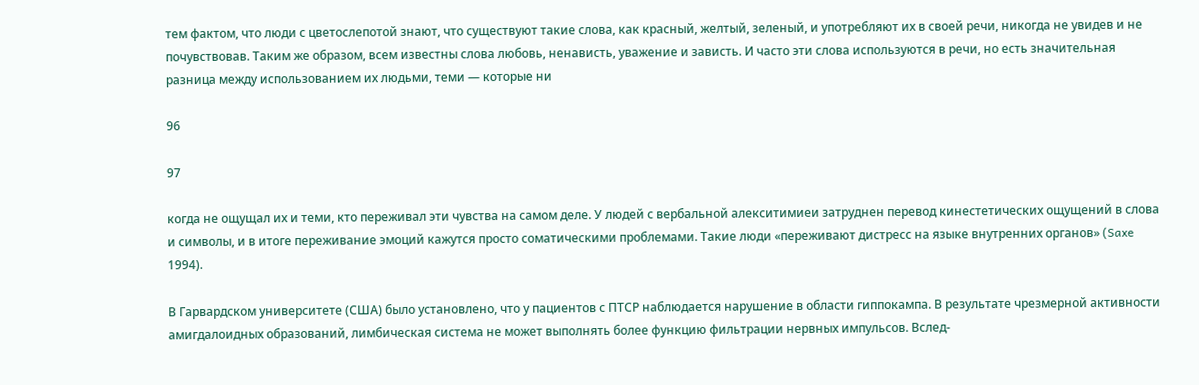тем фактом, что люди с цветослепотой знают, что существуют такие слова, как красный, желтый, зеленый, и употребляют их в своей речи, никогда не увидев и не почувствовав. Таким же образом, всем известны слова любовь, ненависть, уважение и зависть. И часто эти слова используются в речи, но есть значительная разница между использованием их людьми, теми — которые ни

96

97

когда не ощущал их и теми, кто переживал эти чувства на самом деле. У людей с вербальной алекситимиеи затруднен перевод кинестетических ощущений в слова и символы, и в итоге переживание эмоций кажутся просто соматическими проблемами. Такие люди «переживают дистресс на языке внутренних органов» (Saxe 1994).

В Гарвардском университете (США) было установлено, что у пациентов с ПТСР наблюдается нарушение в области гиппокампа. В результате чрезмерной активности амигдалоидных образований, лимбическая система не может выполнять более функцию фильтрации нервных импульсов. Вслед-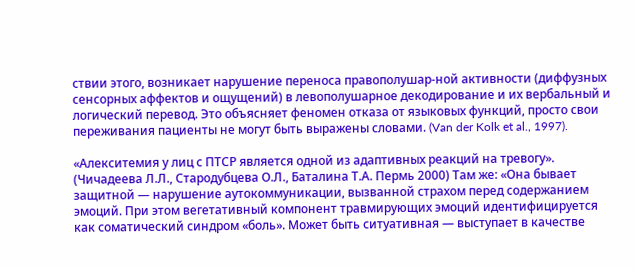ствии этого, возникает нарушение переноса правополушар-ной активности (диффузных сенсорных аффектов и ощущений) в левополушарное декодирование и их вербальный и логический перевод. Это объясняет феномен отказа от языковых функций, просто свои переживания пациенты не могут быть выражены словами. (Van der Kolk et al., 1997).

«Алекситемия у лиц с ПТСР является одной из адаптивных реакций на тревогу». (Чичадеева Л.Л., Стародубцева О.Л., Баталина Т.А. Пермь 2000) Там же: «Она бывает защитной — нарушение аутокоммуникации, вызванной страхом перед содержанием эмоций. При этом вегетативный компонент травмирующих эмоций идентифицируется как соматический синдром «боль». Может быть ситуативная — выступает в качестве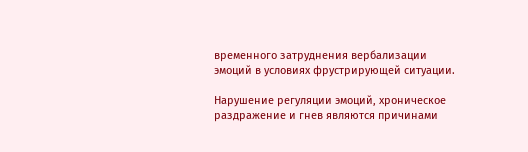временного затруднения вербализации эмоций в условиях фрустрирующей ситуации.

Нарушение регуляции эмоций, хроническое раздражение и гнев являются причинами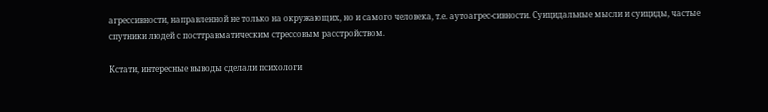агрессивности, направленной не только на окружающих, но и самого человека, т.е. аутоагрес-сивности. Суицидальные мысли и суициды, частые спутники людей с посттравматическим стрессовым расстройством.

Кстати, интересные выводы сделали психологи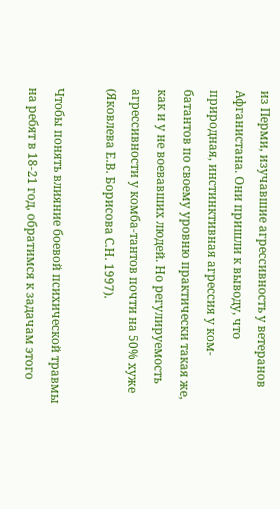из Перми, изучавшие агрессивность у ветеранов Афганистана. Они пришли к выводу, что природная, инстинктивная агрессия у ком-батантов по своему уровню практически такая же, как и у не воевавших людей. Но регулируемость агрессивности у комба-тантов почти на 50% хуже (Яковлева Е.В. Борисова С.Н. 1997).

Чтобы понять влияние боевой психической травмы на ребят в 18-21 год, обратимся к задачам этого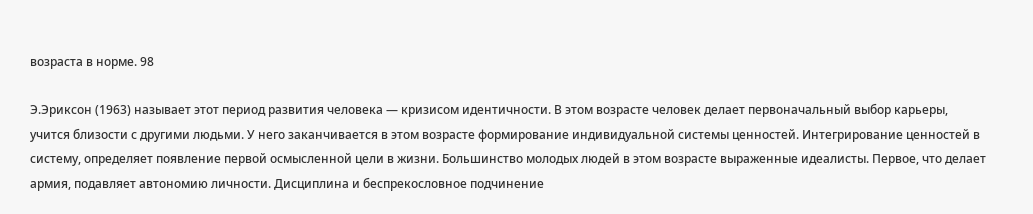возраста в норме. 98

Э.Эриксон (1963) называет этот период развития человека — кризисом идентичности. В этом возрасте человек делает первоначальный выбор карьеры, учится близости с другими людьми. У него заканчивается в этом возрасте формирование индивидуальной системы ценностей. Интегрирование ценностей в систему, определяет появление первой осмысленной цели в жизни. Большинство молодых людей в этом возрасте выраженные идеалисты. Первое, что делает армия, подавляет автономию личности. Дисциплина и беспрекословное подчинение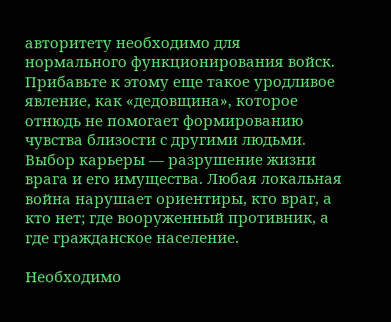авторитету необходимо для нормального функционирования войск. Прибавьте к этому еще такое уродливое явление, как «дедовщина», которое отнюдь не помогает формированию чувства близости с другими людьми. Выбор карьеры — разрушение жизни врага и его имущества. Любая локальная война нарушает ориентиры, кто враг, а кто нет; где вооруженный противник, а где гражданское население.

Необходимо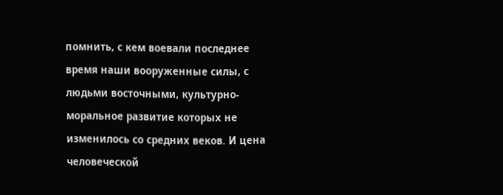помнить, с кем воевали последнее время наши вооруженные силы, с людьми восточными, культурно-моральное развитие которых не изменилось со средних веков. И цена человеческой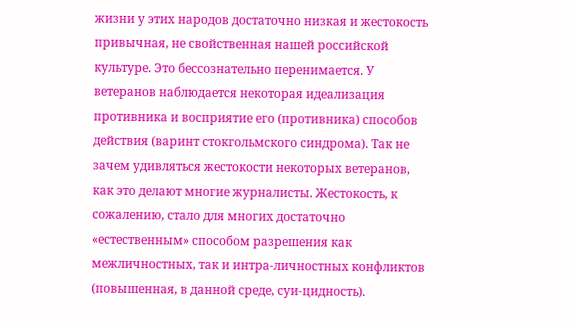жизни у этих народов достаточно низкая и жестокость привычная, не свойственная нашей российской культуре. Это бессознательно перенимается. У ветеранов наблюдается некоторая идеализация противника и восприятие его (противника) способов действия (варинт стокгольмского синдрома). Так не зачем удивляться жестокости некоторых ветеранов, как это делают многие журналисты. Жестокость, к сожалению, стало для многих достаточно «естественным» способом разрешения как межличностных, так и интра-личностных конфликтов (повышенная, в данной среде, суи-цидность).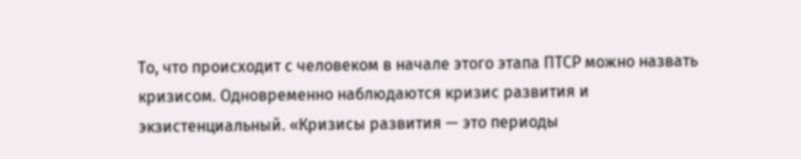То, что происходит с человеком в начале этого этапа ПТСР можно назвать кризисом. Одновременно наблюдаются кризис развития и экзистенциальный. «Кризисы развития — это периоды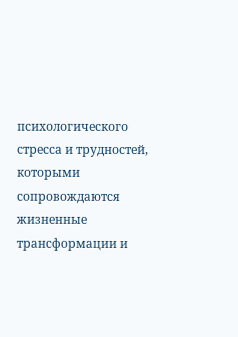психологического стресса и трудностей, которыми сопровождаются жизненные трансформации и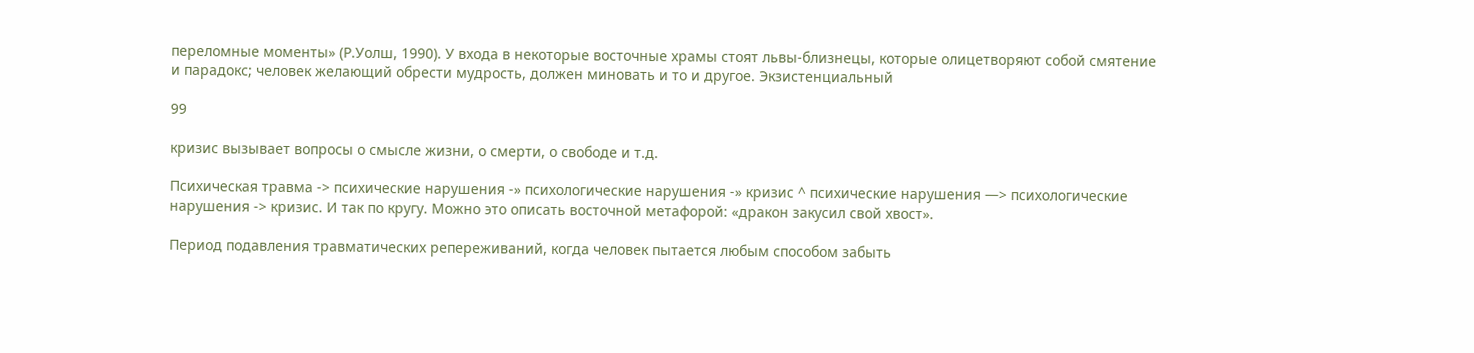переломные моменты» (Р.Уолш, 1990). У входа в некоторые восточные храмы стоят львы-близнецы, которые олицетворяют собой смятение и парадокс; человек желающий обрести мудрость, должен миновать и то и другое. Экзистенциальный

99

кризис вызывает вопросы о смысле жизни, о смерти, о свободе и т.д.

Психическая травма -> психические нарушения -» психологические нарушения -» кризис ^ психические нарушения —> психологические нарушения -> кризис. И так по кругу. Можно это описать восточной метафорой: «дракон закусил свой хвост».

Период подавления травматических репереживаний, когда человек пытается любым способом забыть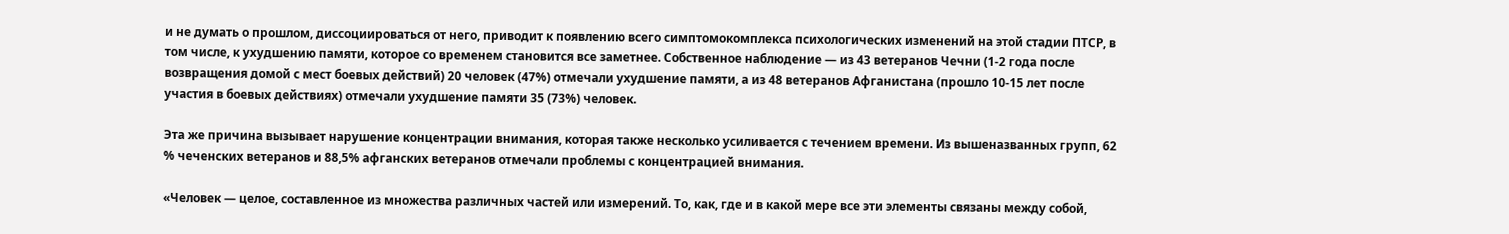и не думать о прошлом, диссоциироваться от него, приводит к появлению всего симптомокомплекса психологических изменений на этой стадии ПТСР, в том числе, к ухудшению памяти, которое со временем становится все заметнее. Собственное наблюдение — из 43 ветеранов Чечни (1-2 года после возвращения домой с мест боевых действий) 20 человек (47%) отмечали ухудшение памяти, а из 48 ветеранов Афганистана (прошло 10-15 лет после участия в боевых действиях) отмечали ухудшение памяти 35 (73%) человек.

Эта же причина вызывает нарушение концентрации внимания, которая также несколько усиливается с течением времени. Из вышеназванных групп, 62 % чеченских ветеранов и 88,5% афганских ветеранов отмечали проблемы с концентрацией внимания.

«Человек — целое, составленное из множества различных частей или измерений. То, как, где и в какой мере все эти элементы связаны между собой,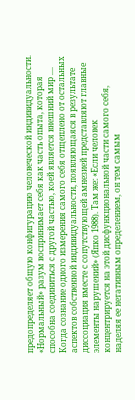предопределяет общую конфигурацию человеческой индивидуальности. «Нормальный» разум воспринимает себя как часть опыта, которая способна соединиться с другой частью, коей является внешний мир .... Когда сознание одного измерения самого себя отщеплено от остальных аспектов собственной индивидуальности, появляющаяся в результате диссоциация вместе с сопутствующей амнезией представляют главные элементы нарушений» (Япко 1988). Там же: «Если человек концентрируется на этой дисфункциональной части самого себя, наделяя ее негативным определением, он тем самым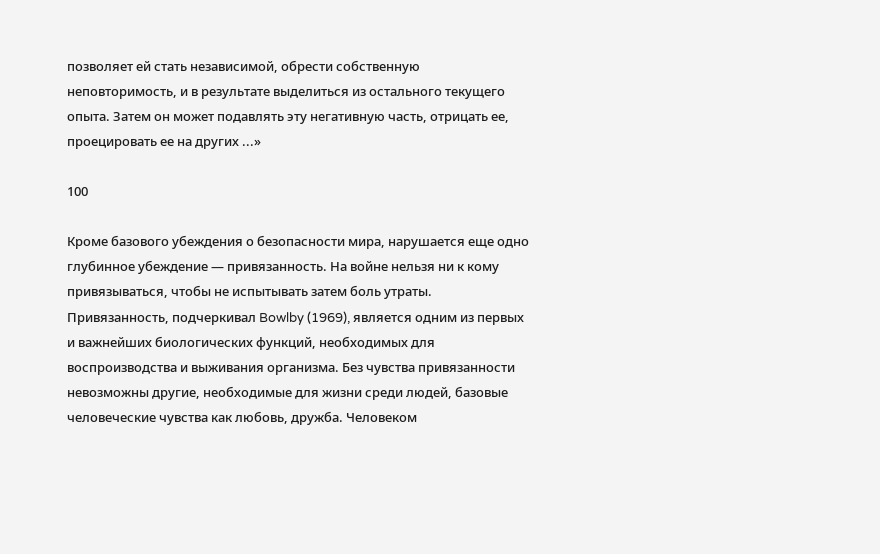позволяет ей стать независимой, обрести собственную неповторимость, и в результате выделиться из остального текущего опыта. Затем он может подавлять эту негативную часть, отрицать ее, проецировать ее на других ...»

100

Кроме базового убеждения о безопасности мира, нарушается еще одно глубинное убеждение — привязанность. На войне нельзя ни к кому привязываться, чтобы не испытывать затем боль утраты. Привязанность, подчеркивал Bowlby (1969), является одним из первых и важнейших биологических функций, необходимых для воспроизводства и выживания организма. Без чувства привязанности невозможны другие, необходимые для жизни среди людей, базовые человеческие чувства как любовь, дружба. Человеком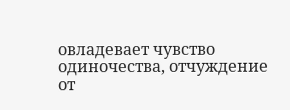овладевает чувство одиночества, отчуждение от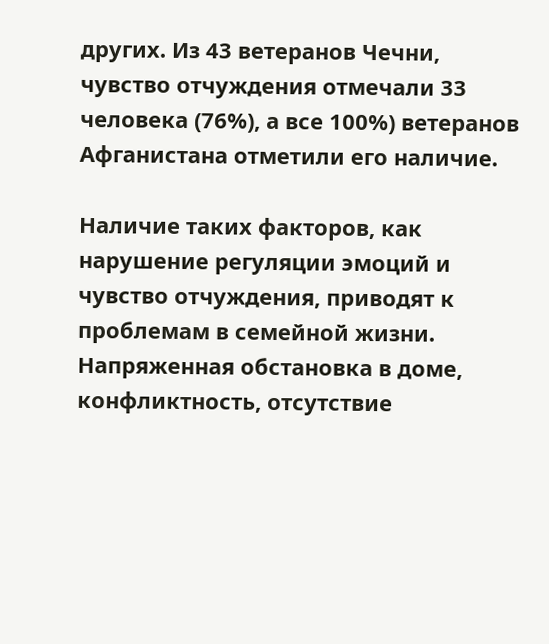других. Из 43 ветеранов Чечни, чувство отчуждения отмечали 33 человека (76%), а все 100%) ветеранов Афганистана отметили его наличие.

Наличие таких факторов, как нарушение регуляции эмоций и чувство отчуждения, приводят к проблемам в семейной жизни. Напряженная обстановка в доме, конфликтность, отсутствие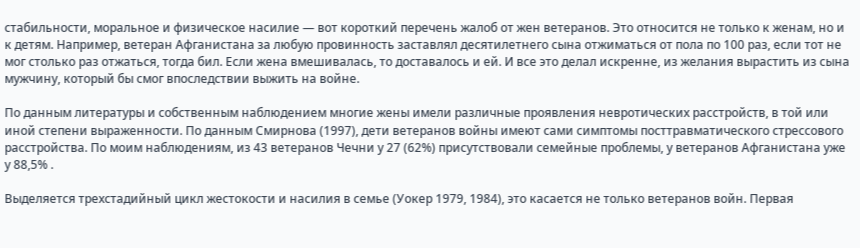стабильности, моральное и физическое насилие — вот короткий перечень жалоб от жен ветеранов. Это относится не только к женам, но и к детям. Например, ветеран Афганистана за любую провинность заставлял десятилетнего сына отжиматься от пола по 100 раз, если тот не мог столько раз отжаться, тогда бил. Если жена вмешивалась, то доставалось и ей. И все это делал искренне, из желания вырастить из сына мужчину, который бы смог впоследствии выжить на войне.

По данным литературы и собственным наблюдением многие жены имели различные проявления невротических расстройств, в той или иной степени выраженности. По данным Смирнова (1997), дети ветеранов войны имеют сами симптомы посттравматического стрессового расстройства. По моим наблюдениям, из 43 ветеранов Чечни у 27 (62%) присутствовали семейные проблемы, у ветеранов Афганистана уже у 88,5% .

Выделяется трехстадийный цикл жестокости и насилия в семье (Уокер 1979, 1984), это касается не только ветеранов войн. Первая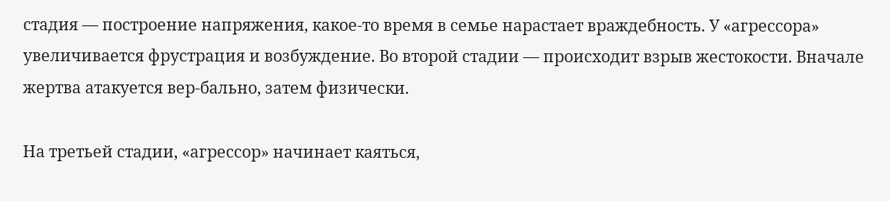стадия — построение напряжения, какое-то время в семье нарастает враждебность. У «агрессора» увеличивается фрустрация и возбуждение. Во второй стадии — происходит взрыв жестокости. Вначале жертва атакуется вер-бально, затем физически.

На третьей стадии, «агрессор» начинает каяться,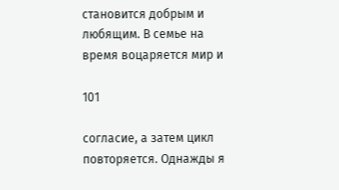становится добрым и любящим. В семье на время воцаряется мир и

101

согласие, а затем цикл повторяется. Однажды я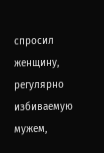спросил женщину, регулярно избиваемую мужем,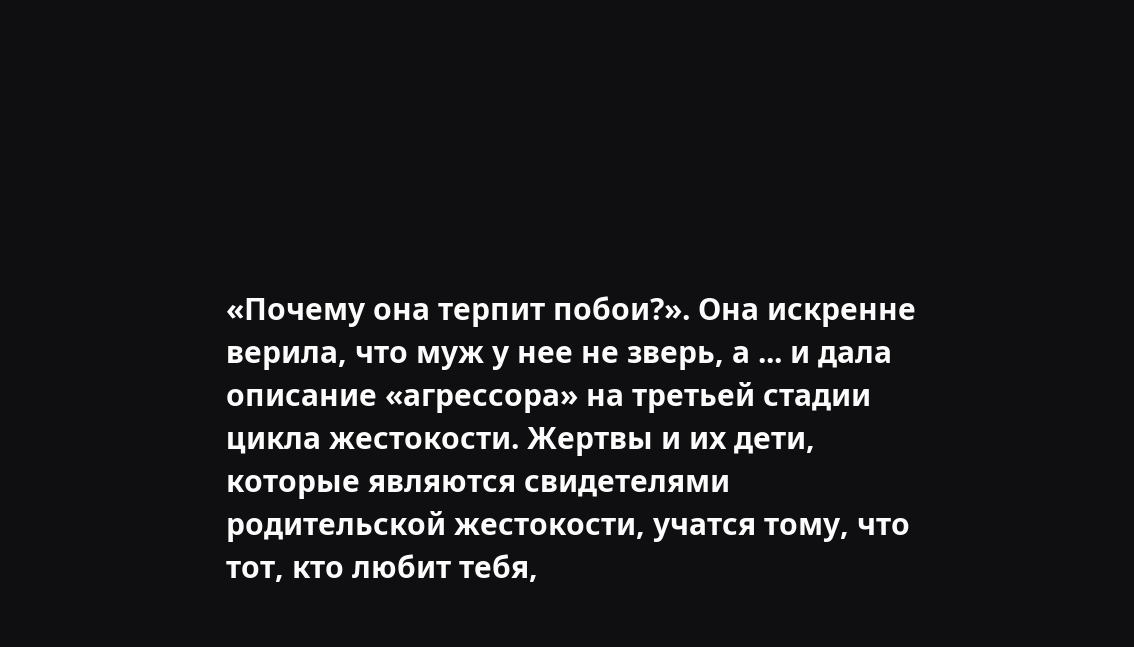«Почему она терпит побои?». Она искренне верила, что муж у нее не зверь, а ... и дала описание «агрессора» на третьей стадии цикла жестокости. Жертвы и их дети, которые являются свидетелями родительской жестокости, учатся тому, что тот, кто любит тебя,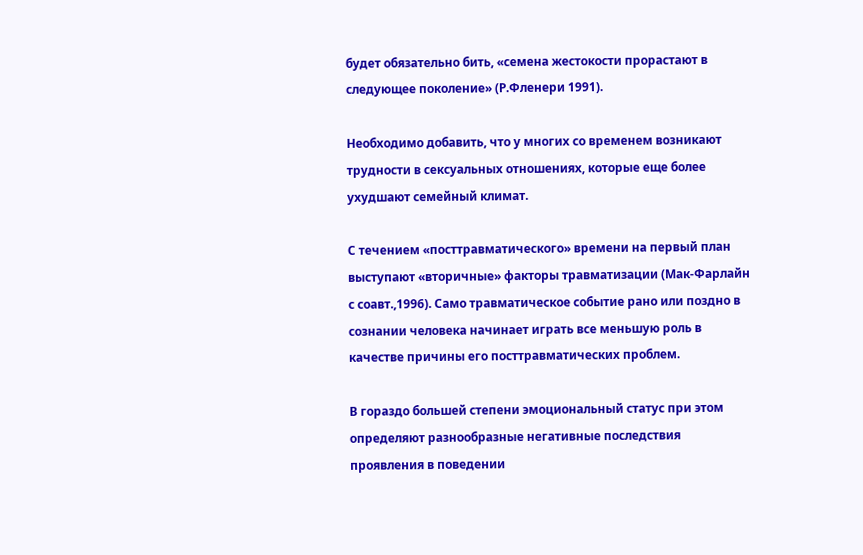будет обязательно бить, «семена жестокости прорастают в следующее поколение» (Р.Фленери 1991).

Необходимо добавить, что у многих со временем возникают трудности в сексуальных отношениях, которые еще более ухудшают семейный климат.

С течением «посттравматического» времени на первый план выступают «вторичные» факторы травматизации (Мак-Фарлайн с соавт.,1996). Само травматическое событие рано или поздно в сознании человека начинает играть все меньшую роль в качестве причины его посттравматических проблем.

В гораздо большей степени эмоциональный статус при этом определяют разнообразные негативные последствия проявления в поведении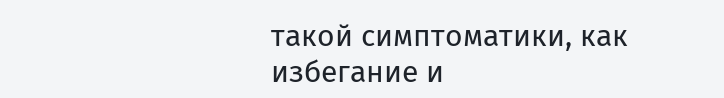такой симптоматики, как избегание и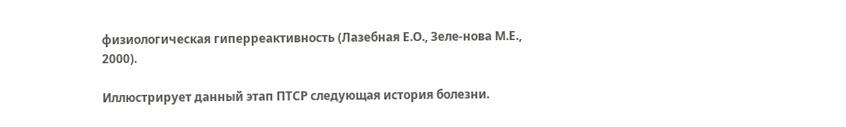физиологическая гиперреактивность (Лазебная Е.О., Зеле-нова М.Е., 2000).

Иллюстрирует данный этап ПТСР следующая история болезни.